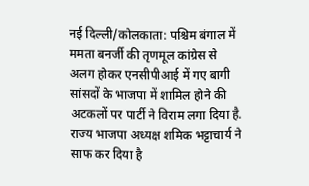नई दिल्ली/कोलकाता: पश्चिम बंगाल में ममता बनर्जी की तृणमूल कांग्रेस से अलग होकर एनसीपीआई में गए बागी सांसदों के भाजपा में शामिल होने की अटकलों पर पार्टी ने विराम लगा दिया है. राज्य भाजपा अध्यक्ष शमिक भट्टाचार्य ने साफ कर दिया है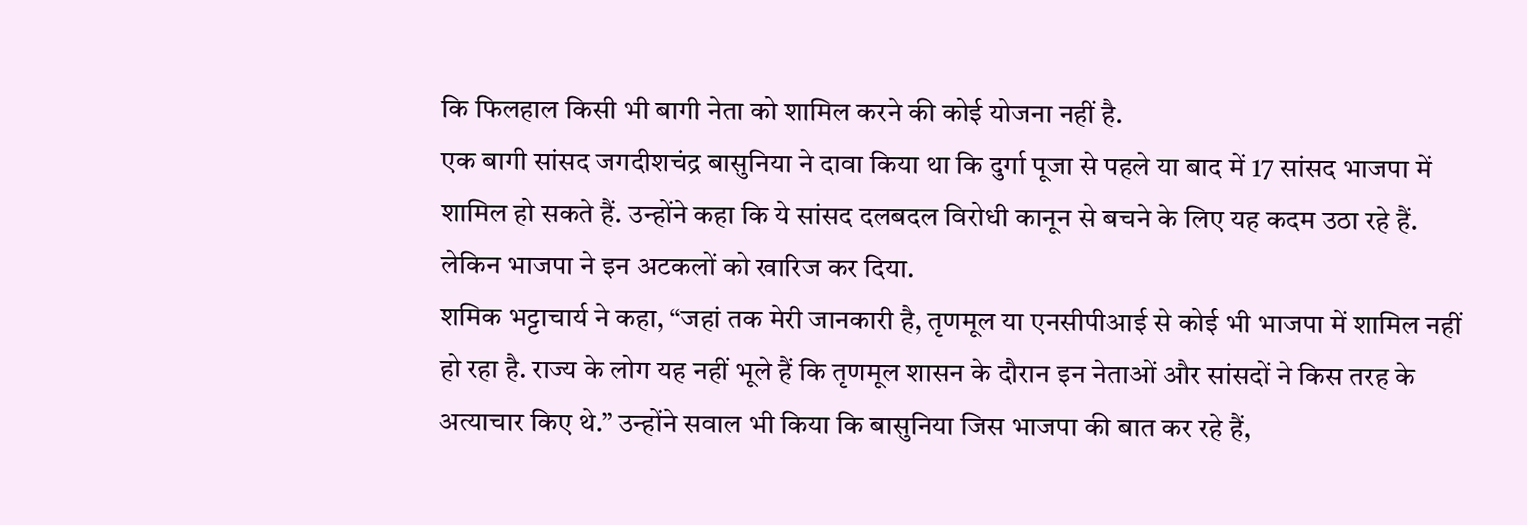कि फिलहाल किसी भी बागी नेता को शामिल करने की कोई योजना नहीं है.
एक बागी सांसद जगदीशचंद्र बासुनिया ने दावा किया था कि दुर्गा पूजा से पहले या बाद में 17 सांसद भाजपा में शामिल हो सकते हैं. उन्होंने कहा कि ये सांसद दलबदल विरोधी कानून से बचने के लिए यह कदम उठा रहे हैं. लेकिन भाजपा ने इन अटकलों को खारिज कर दिया.
शमिक भट्टाचार्य ने कहा, “जहां तक मेरी जानकारी है, तृणमूल या एनसीपीआई से कोई भी भाजपा में शामिल नहीं हो रहा है. राज्य के लोग यह नहीं भूले हैं कि तृणमूल शासन के दौरान इन नेताओं और सांसदों ने किस तरह के अत्याचार किए थे.” उन्होंने सवाल भी किया कि बासुनिया जिस भाजपा की बात कर रहे हैं,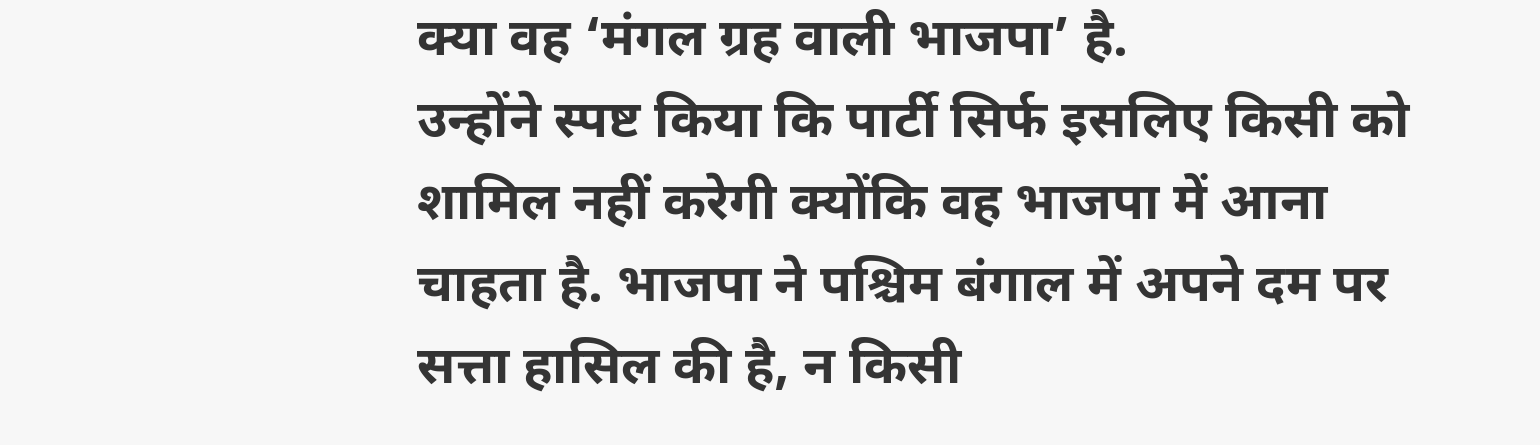क्या वह ‘मंगल ग्रह वाली भाजपा’ है.
उन्होंने स्पष्ट किया कि पार्टी सिर्फ इसलिए किसी को शामिल नहीं करेगी क्योंकि वह भाजपा में आना चाहता है. भाजपा ने पश्चिम बंगाल में अपने दम पर सत्ता हासिल की है, न किसी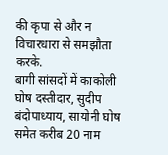की कृपा से और न विचारधारा से समझौता करके.
बागी सांसदों में काकोली घोष दस्तीदार, सुदीप बंदोपाध्याय, सायोनी घोष समेत करीब 20 नाम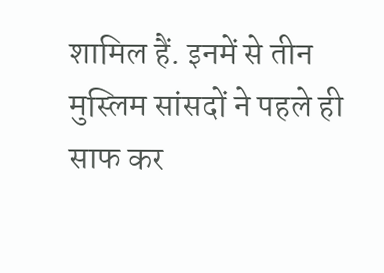शामिल हैं. इनमें से तीन मुस्लिम सांसदों ने पहले ही साफ कर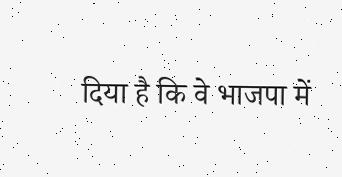दिया है कि वे भाजपा में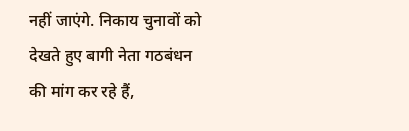नहीं जाएंगे. निकाय चुनावों को देखते हुए बागी नेता गठबंधन की मांग कर रहे हैं,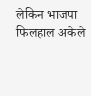लेकिन भाजपा फिलहाल अकेले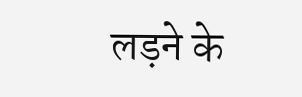लड़ने के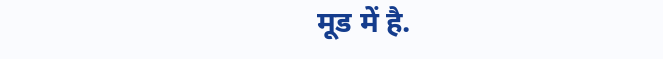मूड में है.